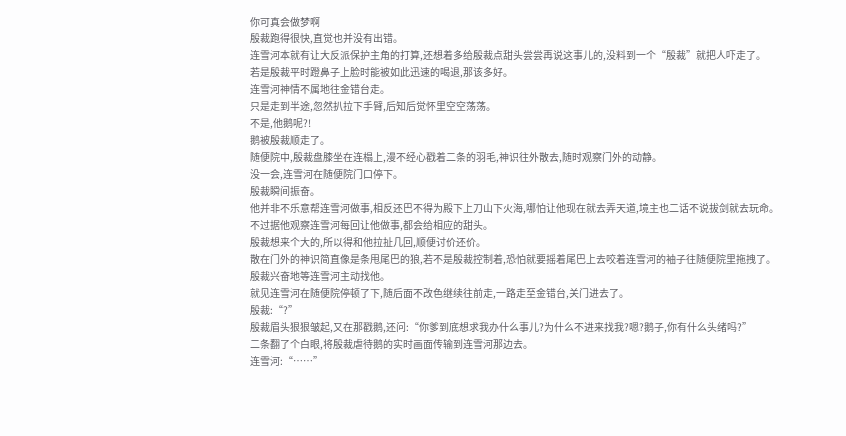你可真会做梦啊
殷裁跑得很快,直觉也并没有出错。
连雪河本就有让大反派保护主角的打算,还想着多给殷裁点甜头尝尝再说这事儿的,没料到一个“殷裁”就把人吓走了。
若是殷裁平时蹬鼻子上脸时能被如此迅速的喝退,那该多好。
连雪河神情不属地往金错台走。
只是走到半途,忽然扒拉下手臂,后知后觉怀里空空荡荡。
不是,他鹅呢?!
鹅被殷裁顺走了。
随便院中,殷裁盘膝坐在连榻上,漫不经心戳着二条的羽毛,神识往外散去,随时观察门外的动静。
没一会,连雪河在随便院门口停下。
殷裁瞬间振奋。
他并非不乐意帮连雪河做事,相反还巴不得为殿下上刀山下火海,哪怕让他现在就去弄天道,境主也二话不说拔剑就去玩命。
不过据他观察连雪河每回让他做事,都会给相应的甜头。
殷裁想来个大的,所以得和他拉扯几回,顺便讨价还价。
散在门外的神识简直像是条甩尾巴的狼,若不是殷裁控制着,恐怕就要摇着尾巴上去咬着连雪河的袖子往随便院里拖拽了。
殷裁兴奋地等连雪河主动找他。
就见连雪河在随便院停顿了下,随后面不改色继续往前走,一路走至金错台,关门进去了。
殷裁:“?”
殷裁眉头狠狠皱起,又在那戳鹅,还问:“你爹到底想求我办什么事儿?为什么不进来找我?嗯?鹅子,你有什么头绪吗?”
二条翻了个白眼,将殷裁虐待鹅的实时画面传输到连雪河那边去。
连雪河:“……”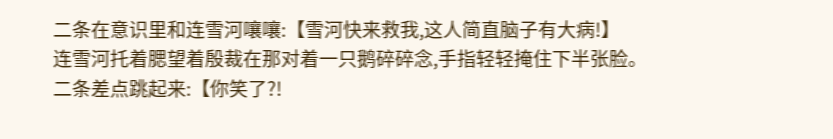二条在意识里和连雪河嚷嚷:【雪河快来救我,这人简直脑子有大病!】
连雪河托着腮望着殷裁在那对着一只鹅碎碎念,手指轻轻掩住下半张脸。
二条差点跳起来:【你笑了?!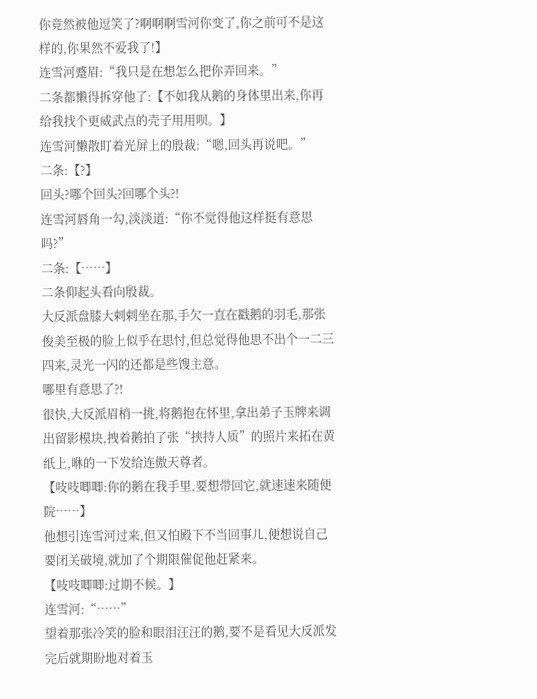你竟然被他逗笑了?啊啊啊雪河你变了,你之前可不是这样的,你果然不爱我了!】
连雪河蹙眉:“我只是在想怎么把你弄回来。”
二条都懒得拆穿他了:【不如我从鹅的身体里出来,你再给我找个更威武点的壳子用用呗。】
连雪河懒散盯着光屏上的殷裁:“嗯,回头再说吧。”
二条:【?】
回头?哪个回头?回哪个头?!
连雪河唇角一勾,淡淡道:“你不觉得他这样挺有意思吗?”
二条:【……】
二条仰起头看向殷裁。
大反派盘膝大剌剌坐在那,手欠一直在戳鹅的羽毛,那张俊美至极的脸上似乎在思忖,但总觉得他思不出个一二三四来,灵光一闪的还都是些馊主意。
哪里有意思了?!
很快,大反派眉梢一挑,将鹅抱在怀里,拿出弟子玉牌来调出留影模块,拽着鹅拍了张“挟持人质”的照片来拓在黄纸上,咻的一下发给连傲天尊者。
【吱吱唧唧:你的鹅在我手里,要想带回它,就速速来随便院……】
他想引连雪河过来,但又怕殿下不当回事儿,便想说自己要闭关破境,就加了个期限催促他赶紧来。
【吱吱唧唧:过期不候。】
连雪河:“……”
望着那张冷笑的脸和眼泪汪汪的鹅,要不是看见大反派发完后就期盼地对着玉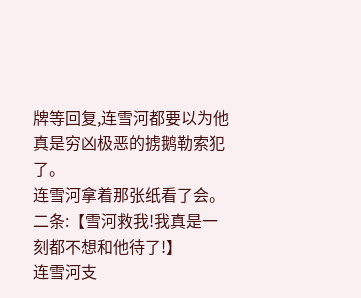牌等回复,连雪河都要以为他真是穷凶极恶的掳鹅勒索犯了。
连雪河拿着那张纸看了会。
二条:【雪河救我!我真是一刻都不想和他待了!】
连雪河支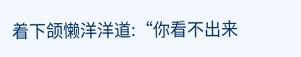着下颌懒洋洋道:“你看不出来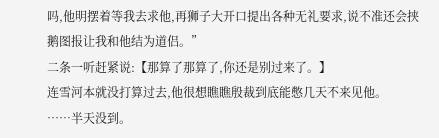吗,他明摆着等我去求他,再狮子大开口提出各种无礼要求,说不准还会挟鹅图报让我和他结为道侣。”
二条一听赶紧说:【那算了那算了,你还是别过来了。】
连雪河本就没打算过去,他很想瞧瞧殷裁到底能憋几天不来见他。
……半天没到。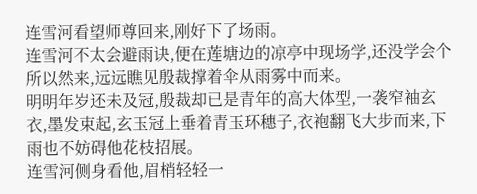连雪河看望师尊回来,刚好下了场雨。
连雪河不太会避雨诀,便在莲塘边的凉亭中现场学,还没学会个所以然来,远远瞧见殷裁撑着伞从雨雾中而来。
明明年岁还未及冠,殷裁却已是青年的高大体型,一袭窄袖玄衣,墨发束起,玄玉冠上垂着青玉环穗子,衣袍翻飞大步而来,下雨也不妨碍他花枝招展。
连雪河侧身看他,眉梢轻轻一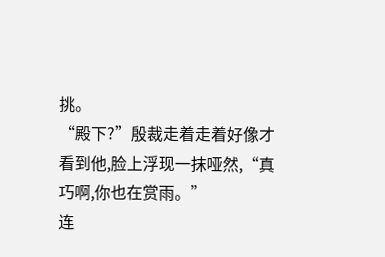挑。
“殿下?”殷裁走着走着好像才看到他,脸上浮现一抹哑然,“真巧啊,你也在赏雨。”
连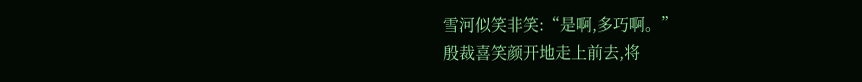雪河似笑非笑:“是啊,多巧啊。”
殷裁喜笑颜开地走上前去,将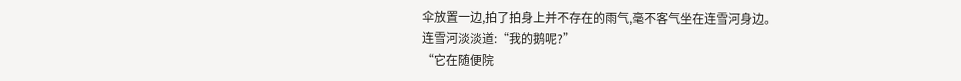伞放置一边,拍了拍身上并不存在的雨气,毫不客气坐在连雪河身边。
连雪河淡淡道:“我的鹅呢?”
“它在随便院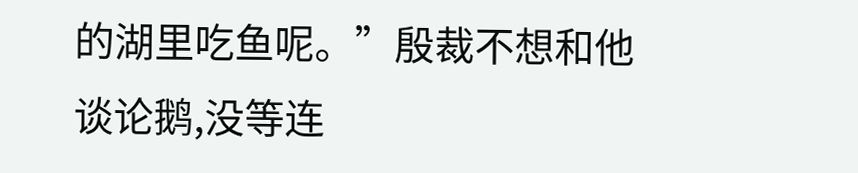的湖里吃鱼呢。”殷裁不想和他谈论鹅,没等连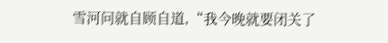雪河问就自顾自道,“我今晚就要闭关了